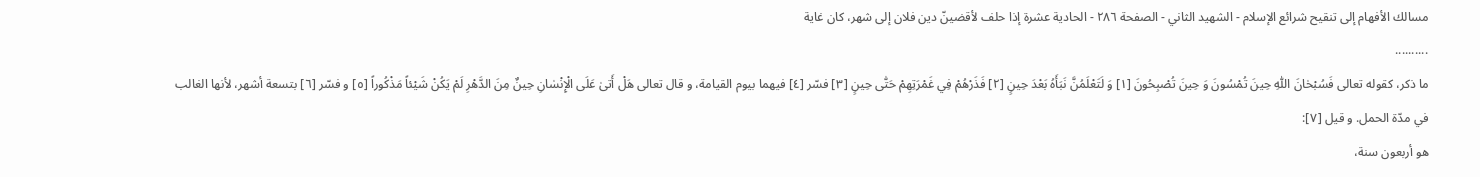مسالك الأفهام إلى تنقيح شرائع الإسلام - الشهيد الثاني - الصفحة ٢٨٦ - الحادية عشرة إذا حلف لأقضينّ دين فلان إلى شهر، كان غاية
..........
ما ذكر، كقوله تعالى فَسُبْحٰانَ اللّٰهِ حِينَ تُمْسُونَ وَ حِينَ تُصْبِحُونَ [١] وَ لَتَعْلَمُنَّ نَبَأَهُ بَعْدَ حِينٍ [٢] فَذَرْهُمْ فِي غَمْرَتِهِمْ حَتّٰى حِينٍ [٣] فسّر [٤] فيهما بيوم القيامة، و قال تعالى هَلْ أَتىٰ عَلَى الْإِنْسٰانِ حِينٌ مِنَ الدَّهْرِ لَمْ يَكُنْ شَيْئاً مَذْكُوراً [٥] و فسّر [٦] بتسعة أشهر، لأنها الغالب في مدّة الحمل. و قيل [٧]:
هو أربعون سنة،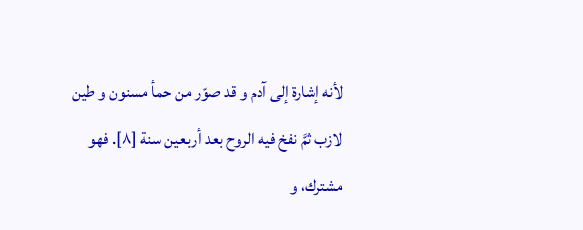لأنه إشارة إلى آدم و قد صوّر من حمأ مسنون و طين لازب ثمَّ نفخ فيه الروح بعد أربعين سنة [٨]. فهو مشترك، و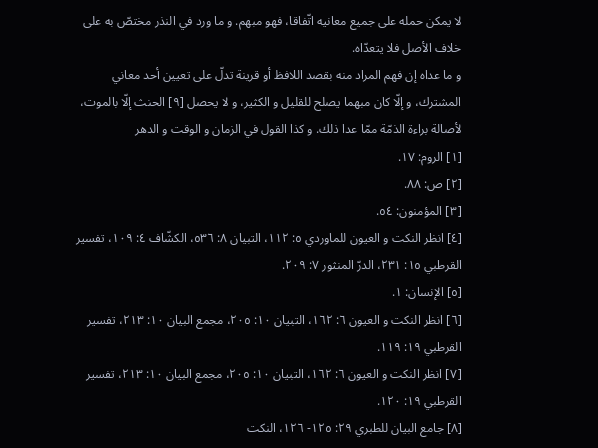لا يمكن حمله على جميع معانيه اتّفاقا، فهو مبهم. و ما ورد في النذر مختصّ به على خلاف الأصل فلا يتعدّاه.
و ما عداه إن فهم المراد منه بقصد اللافظ أو قرينة تدلّ على تعيين أحد معاني المشترك، و إلّا كان مبهما يصلح للقليل و الكثير، و لا يحصل [٩] الحنث إلّا بالموت، لأصالة براءة الذمّة ممّا عدا ذلك. و كذا القول في الزمان و الوقت و الدهر
[١] الروم: ١٧.
[٢] ص: ٨٨.
[٣] المؤمنون: ٥٤.
[٤] انظر النكت و العيون للماوردي ٥: ١١٢، التبيان ٨: ٥٣٦، الكشّاف ٤: ١٠٩، تفسير القرطبي ١٥: ٢٣١، الدرّ المنثور ٧: ٢٠٩.
[٥] الإنسان: ١.
[٦] انظر النكت و العيون ٦: ١٦٢، التبيان ١٠: ٢٠٥، مجمع البيان ١٠: ٢١٣، تفسير القرطبي ١٩: ١١٩.
[٧] انظر النكت و العيون ٦: ١٦٢، التبيان ١٠: ٢٠٥، مجمع البيان ١٠: ٢١٣، تفسير القرطبي ١٩: ١٢٠.
[٨] جامع البيان للطبري ٢٩: ١٢٥- ١٢٦، النكت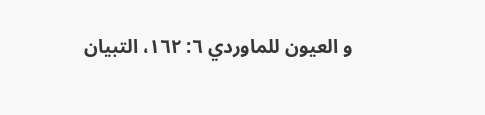و العيون للماوردي ٦: ١٦٢، التبيان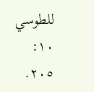للطوسي ١٠: ٢٠٥.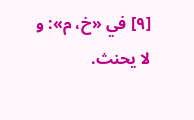[٩] في «خ، م»: و لا يحنث.